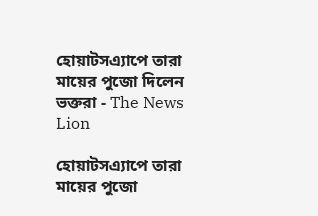হোয়াটসএ‍্যাপে তারা মায়ের পুজো দিলেন ভক্তরা - The News Lion

হোয়াটসএ‍্যাপে তারা মায়ের পুজো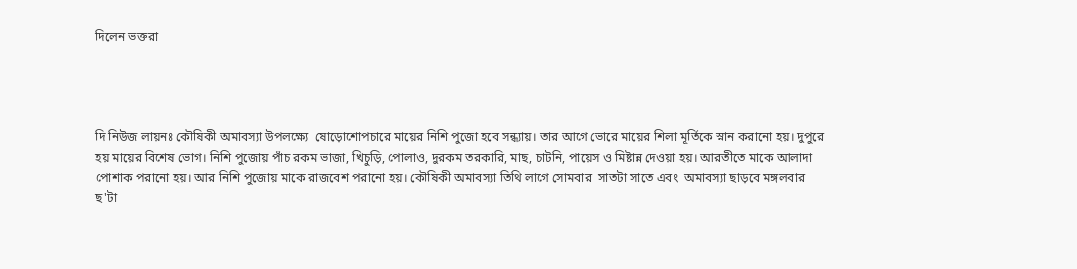দিলেন ভক্তরা




দি নিউজ লায়নঃ কৌষিকী অমাবস‍্যা উপলক্ষ্যে  ষোড়োশোপচারে মায়ের নিশি পুজো হবে সন্ধ‍্যায়। তার আগে ভোরে মায়ের শিলা মূর্তিকে স্নান করানো হয়। দুপুরে হয় মায়ের বিশেষ ভোগ। নিশি পুজোয় পাঁচ রকম ভাজা, খিচুড়ি, পোলাও, দুরকম তরকারি, মাছ, চাটনি, পায়েস ও মিষ্টান্ন দেওয়া হয়। আরতীতে মাকে আলাদা পোশাক পরানো হয়। আর নিশি পুজোয় মাকে রাজবেশ পরানো হয়। কৌষিকী অমাবস‍্যা তিথি লাগে সোমবার  সাতটা সাতে এবং  অমাবস‍্যা ছাড়বে মঙ্গলবার  ছ'টা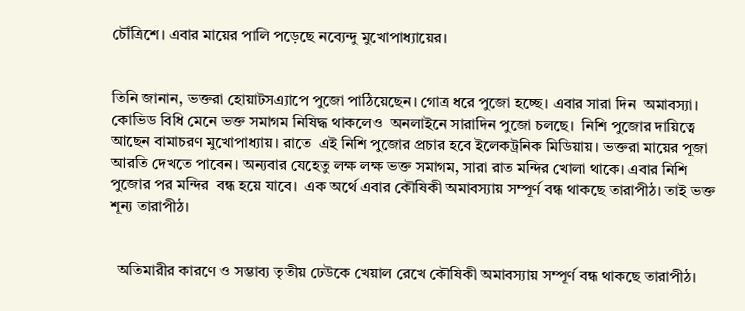চৌঁত্রিশে। এবার মায়ের পালি পড়েছে নব‍্যেন্দু মুখোপাধ‍্যায়ের।


তিনি জানান, ভক্তরা হোয়াটসএ‍্যাপে পুজো পাঠিয়েছেন। গোত্র ধরে পুজো হচ্ছে। এবার সারা দিন  অমাবস‍্যা। কোভিড বিধি মেনে ভক্ত সমাগম নিষিদ্ধ থাকলেও  অনলাইনে সারাদিন পুজো চলছে।  নিশি পুজোর দায়িত্বে আছেন বামাচরণ মুখোপাধ‍্যায়। রাতে  এই নিশি পুজোর প্রচার হবে ইলেকট্রনিক মিডিয়ায়। ভক্তরা মায়ের পূজা আরতি দেখতে পাবেন। অন‍্যবার যেহেতু লক্ষ লক্ষ ভক্ত সমাগম, সারা রাত মন্দির খোলা থাকে। এবার নিশি পুজোর পর মন্দির  বন্ধ হয়ে যাবে।  এক অর্থে এবার কৌষিকী অমাবস‍্যায় সম্পূর্ণ বন্ধ থাকছে তারাপীঠ। তাই ভক্ত শূন্য তারাপীঠ।


  অতিমারীর কারণে ও সম্ভাব‍্য তৃতীয় ঢেউকে খেয়াল রেখে কৌষিকী অমাবস‍্যায় সম্পূর্ণ বন্ধ থাকছে তারাপীঠ।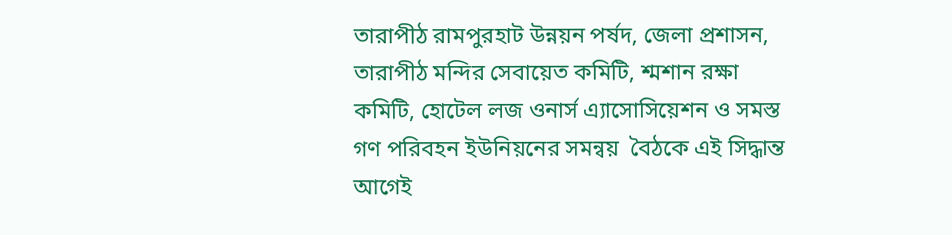তারাপীঠ রামপুরহাট উন্নয়ন পর্ষদ, জেলা প্রশাসন, তারাপীঠ মন্দির সেবায়েত কমিটি, শ্মশান রক্ষা কমিটি, হোটেল লজ ওনার্স এ‍্যাসোসিয়েশন ও সমস্ত গণ পরিবহন ইউনিয়নের সমন্বয়  বৈঠকে এই সিদ্ধান্ত  আগেই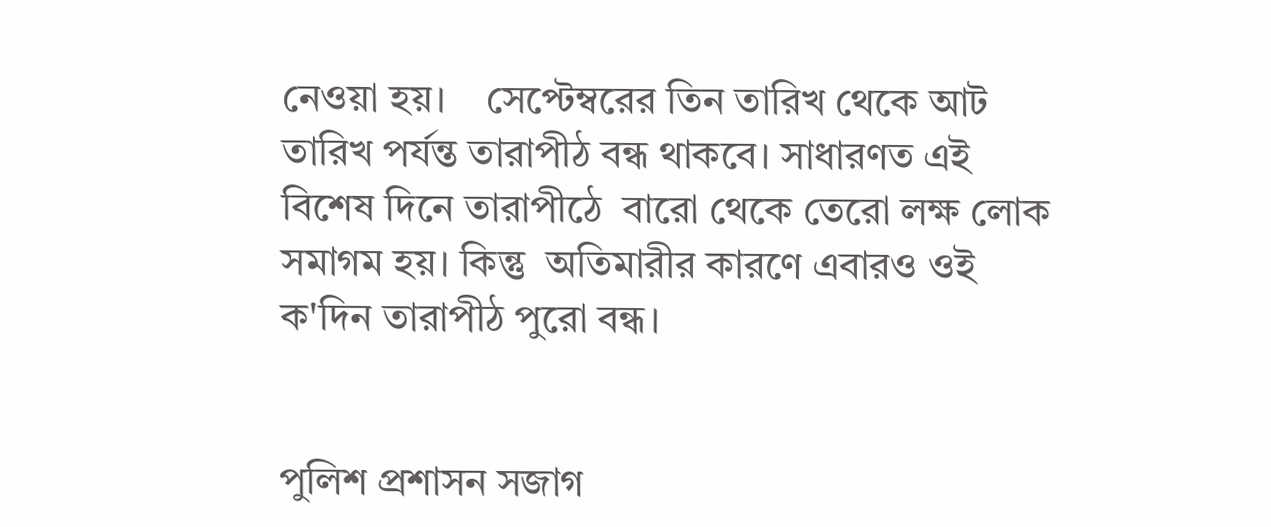নেওয়া হয়।    সেপ্টেম্বরের তিন তারিখ থেকে আট তারিখ পর্যন্ত তারাপীঠ বন্ধ থাকবে। সাধারণত এই বিশেষ দিনে তারাপীঠে  বারো থেকে তেরো লক্ষ লোক সমাগম হয়। কিন্তু  অতিমারীর কারণে এবারও ওই ক'দিন তারাপীঠ পুরো বন্ধ।


পুলিশ প্রশাসন সজাগ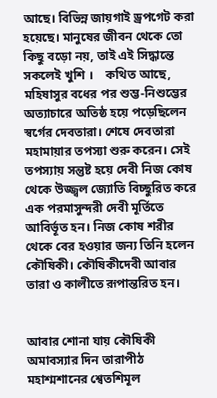আছে। বিভিন্ন জায়গাই ড্রপগেট করা হয়েছে। মানুষের জীবন থেকে তো কিছু বড়ো নয়, তাই এই সিদ্ধান্তে সকলেই খুশি ।    কথিত আছে,  মহিষাসুর বধের পর শুম্ভ-নিশুম্ভের অত্যাচারে অতিষ্ঠ হয়ে পড়েছিলেন স্বর্গের দেবতারা। শেষে দেবতারা মহামায়ার তপস্যা শুরু করেন। সেই তপস্যায় সন্তুষ্ট হয়ে দেবী নিজ কোষ থেকে উজ্জ্বল জ্যোতি বিচ্ছুরিত করে এক পরমাসুন্দরী দেবী মূর্তিতে আবির্ভূত হন। নিজ কোষ শরীর থেকে বের হওয়ার জন্য তিনি হলেন কৌষিকী। কৌষিকীদেবী আবার তারা ও কালীতে রূপান্তরিত হন।


আবার শোনা যায় কৌষিকী অমাবস্যার দিন তারাপীঠ মহাশ্মশানের শ্বেতশিমূল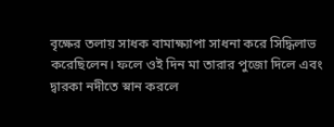বৃক্ষের তলায় সাধক বামাক্ষ্যাপা সাধনা করে সিদ্ধিলাভ করেছিলেন। ফলে ওই দিন মা তারার পুজো দিলে এবং দ্বারকা নদীতে স্নান করলে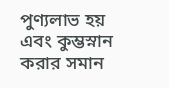পুণ্যলাভ হয় এবং কুম্ভস্নান করার সমান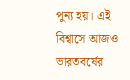পুন্য হয়। এই বিশ্বাসে আজও ভারতবর্ষের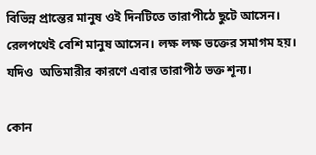বিভিন্ন প্রান্তের মানুষ ওই দিনটিতে তারাপীঠে ছুটে আসেন। রেলপথেই বেশি মানুষ আসেন। লক্ষ লক্ষ ভক্তের সমাগম হয়। যদিও  অতিমারীর কারণে এবার তারাপীঠ ভক্ত শূন্য।

কোন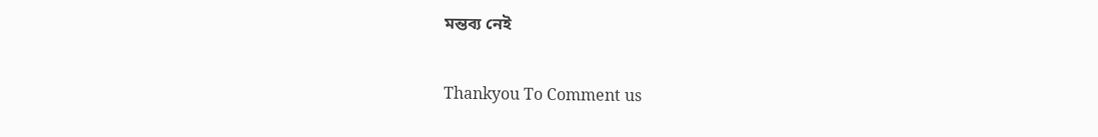মন্তব্য নেই

Thankyou To Comment us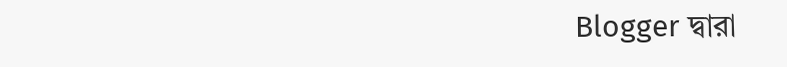Blogger দ্বারা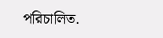পরিচালিত.